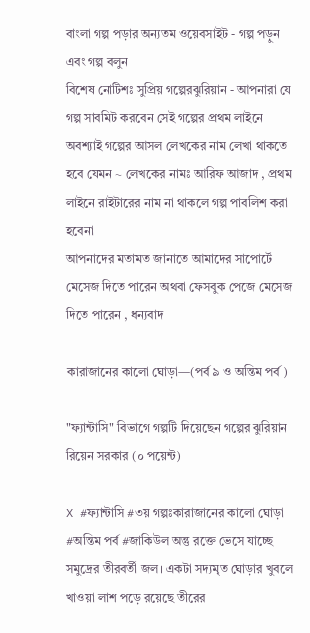বাংলা গল্প পড়ার অন্যতম ওয়েবসাইট - গল্প পড়ুন এবং গল্প বলুন
বিশেষ নোটিশঃ সুপ্রিয় গল্পেরঝুরিয়ান - আপনারা যে গল্প সাবমিট করবেন সেই গল্পের প্রথম লাইনে অবশ্যাই গল্পের আসল লেখকের নাম লেখা থাকতে হবে যেমন ~ লেখকের নামঃ আরিফ আজাদ , প্রথম লাইনে রাইটারের নাম না থাকলে গল্প পাবলিশ করা হবেনা
আপনাদের মতামত জানাতে আমাদের সাপোর্টে মেসেজ দিতে পারেন অথবা ফেসবুক পেজে মেসেজ দিতে পারেন , ধন্যবাদ

কারাজানের কালো ঘোড়া—(পর্ব ৯ ও অন্তিম পর্ব )

"ফ্যান্টাসি" বিভাগে গল্পটি দিয়েছেন গল্পের ঝুরিয়ান রিয়েন সরকার (০ পয়েন্ট)

X #ফ্যান্টাসি #৩য় গল্পঃকারাজানের কালো ঘোড়া #অন্তিম পর্ব #জাকিউল অন্তু রক্তে ভেসে যাচ্ছে সমুদ্রের তীরবর্তী জল। একটা সদ্যমৃত ঘোড়ার খুবলে খাওয়া লাশ পড়ে রয়েছে তীরের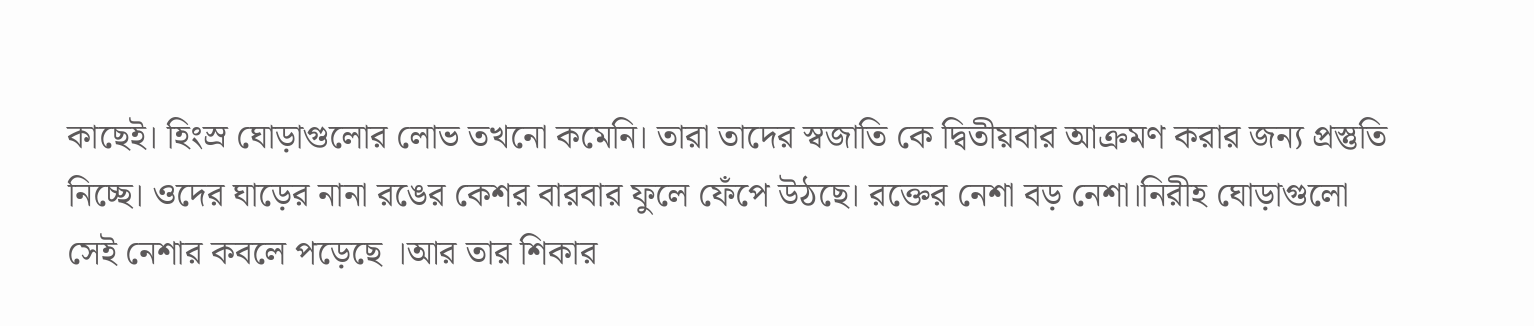কাছেই। হিংস্র ঘোড়াগুলোর লোভ তখনো কমেনি। তারা তাদের স্বজাতি কে দ্বিতীয়বার আক্রমণ করার জন্য প্রস্তুতি নিচ্ছে। ওদের ঘাড়ের নানা রঙের কেশর বারবার ফুলে ফেঁপে উঠছে। রক্তের নেশা বড় নেশা।নিরীহ ঘোড়াগুলো সেই নেশার কবলে পড়েছে ।আর তার শিকার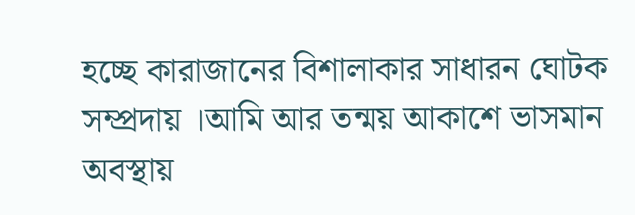হচ্ছে কারাজানের বিশালাকার সাধারন ঘোটক সম্প্রদায় ।আমি আর তন্ময় আকাশে ভাসমান অবস্থায়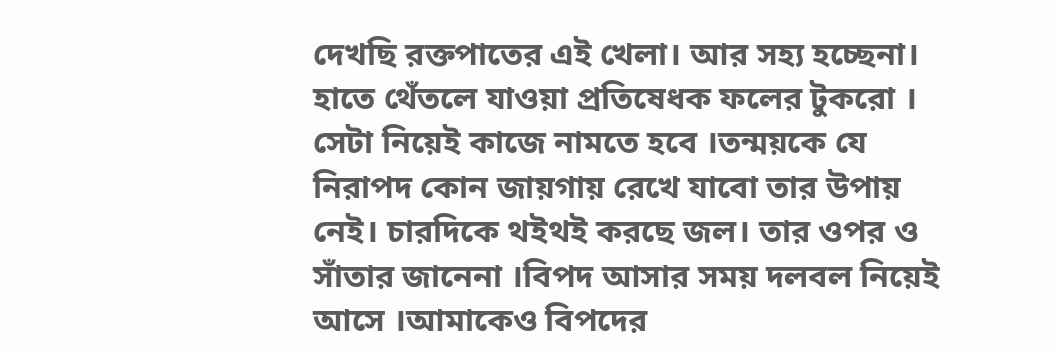দেখছি রক্তপাতের এই খেলা। আর সহ্য হচ্ছেনা। হাতে থেঁতলে যাওয়া প্রতিষেধক ফলের টুকরো । সেটা নিয়েই কাজে নামতে হবে ।তন্ময়কে যে নিরাপদ কোন জায়গায় রেখে যাবো তার উপায় নেই। চারদিকে থইথই করছে জল। তার ওপর ও সাঁতার জানেনা ।বিপদ আসার সময় দলবল নিয়েই আসে ।আমাকেও বিপদের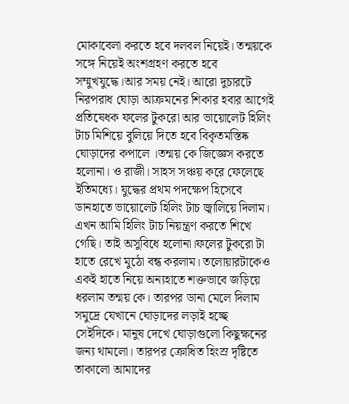মোকাবেলা করতে হবে দলবল নিয়েই। তন্ময়কে সঙ্গে নিয়েই অংশগ্রহণ করতে হবে সম্মুখযুদ্ধে।আর সময় নেই। আরো দুচারটে নিরপরাধ ঘোড়া আক্রমনের শিকার হবার আগেই প্রতিষেধক ফলের টুকরো আর ভায়োলেট হিলিং টাচ মিশিয়ে বুলিয়ে দিতে হবে বিকৃতমস্তিষ্ক ঘোড়াদের কপালে ।তন্ময় কে জিজ্ঞেস করতে হলোনা। ও রাজী। সাহস সঞ্চয় করে ফেলেছে ইতিমধ্যে। যুদ্ধের প্রথম পদক্ষেপ হিসেবে ডানহাতে ভায়োলেট হিলিং টাচ জ্বালিয়ে দিলাম। এখন আমি হিলিং টাচ নিয়ন্ত্রণ করতে শিখে গেছি। তাই অসুবিধে হলোনা।ফলের টুকরো টা হাতে রেখে মুঠো বন্ধ করলাম। তলোয়ারটাকেও একই হাতে নিয়ে অন্যহাতে শক্তভাবে জড়িয়ে ধরলাম তন্ময় কে। তারপর ডানা মেলে দিলাম সমুদ্রে যেখানে ঘোড়াদের লড়াই হচ্ছে সেইদিকে। মানুষ দেখে ঘোড়াগুলো কিছুক্ষনের জন্য থামলো। তারপর ক্রোধিত হিংস্র দৃষ্টিতে তাকালো আমাদের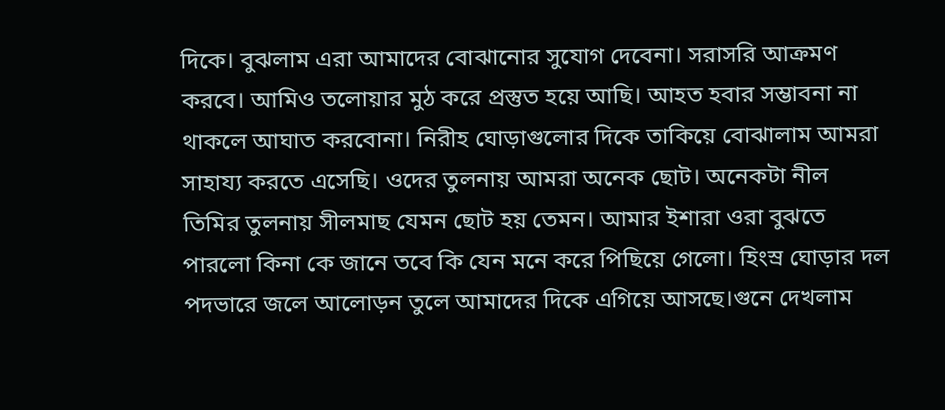দিকে। বুঝলাম এরা আমাদের বোঝানোর সুযোগ দেবেনা। সরাসরি আক্রমণ করবে। আমিও তলোয়ার মুঠ করে প্রস্তুত হয়ে আছি। আহত হবার সম্ভাবনা না থাকলে আঘাত করবোনা। নিরীহ ঘোড়াগুলোর দিকে তাকিয়ে বোঝালাম আমরা সাহায্য করতে এসেছি। ওদের তুলনায় আমরা অনেক ছোট। অনেকটা নীল তিমির তুলনায় সীলমাছ যেমন ছোট হয় তেমন। আমার ইশারা ওরা বুঝতে পারলো কিনা কে জানে তবে কি যেন মনে করে পিছিয়ে গেলো। হিংস্র ঘোড়ার দল পদভারে জলে আলোড়ন তুলে আমাদের দিকে এগিয়ে আসছে।গুনে দেখলাম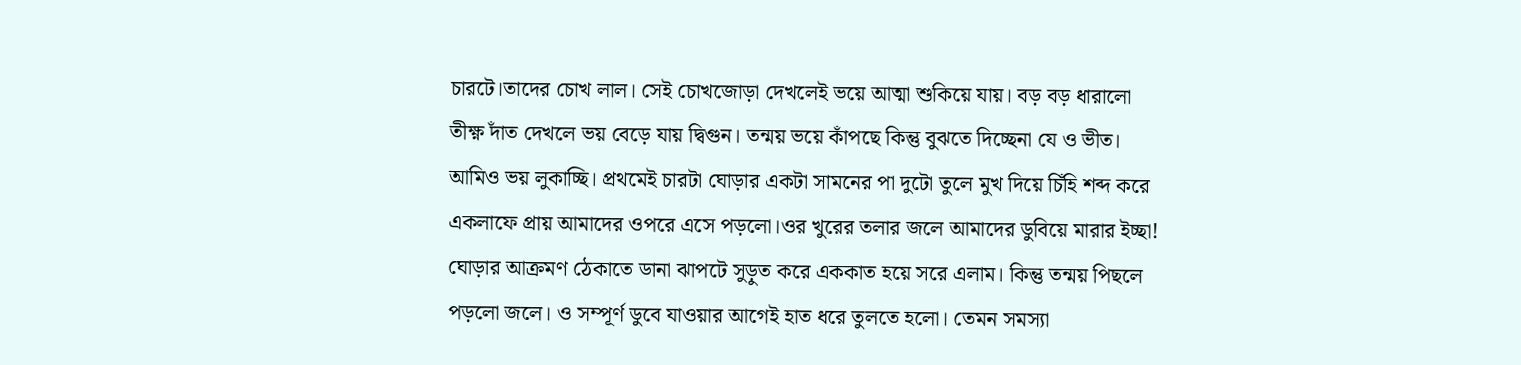চারটে।তাদের চোখ লাল। সেই চোখজোড়া দেখলেই ভয়ে আত্মা শুকিয়ে যায়। বড় বড় ধারালো তীক্ষ্ণ দাঁত দেখলে ভয় বেড়ে যায় দ্বিগুন। তন্ময় ভয়ে কাঁপছে কিন্তু বুঝতে দিচ্ছেনা যে ও ভীত। আমিও ভয় লুকাচ্ছি। প্রথমেই চারটা ঘোড়ার একটা সামনের পা দুটো তুলে মুখ দিয়ে চিঁহি শব্দ করে একলাফে প্রায় আমাদের ওপরে এসে পড়লো।ওর খুরের তলার জলে আমাদের ডুবিয়ে মারার ইচ্ছা! ঘোড়ার আক্রমণ ঠেকাতে ডানা ঝাপটে সুড়ুত করে এককাত হয়ে সরে এলাম। কিন্তু তন্ময় পিছলে পড়লো জলে। ও সম্পূর্ণ ডুবে যাওয়ার আগেই হাত ধরে তুলতে হলো। তেমন সমস্যা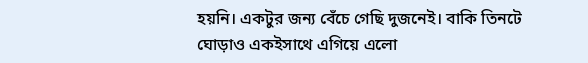হয়নি। একটুর জন্য বেঁচে গেছি দুজনেই। বাকি তিনটে ঘোড়াও একইসাথে এগিয়ে এলো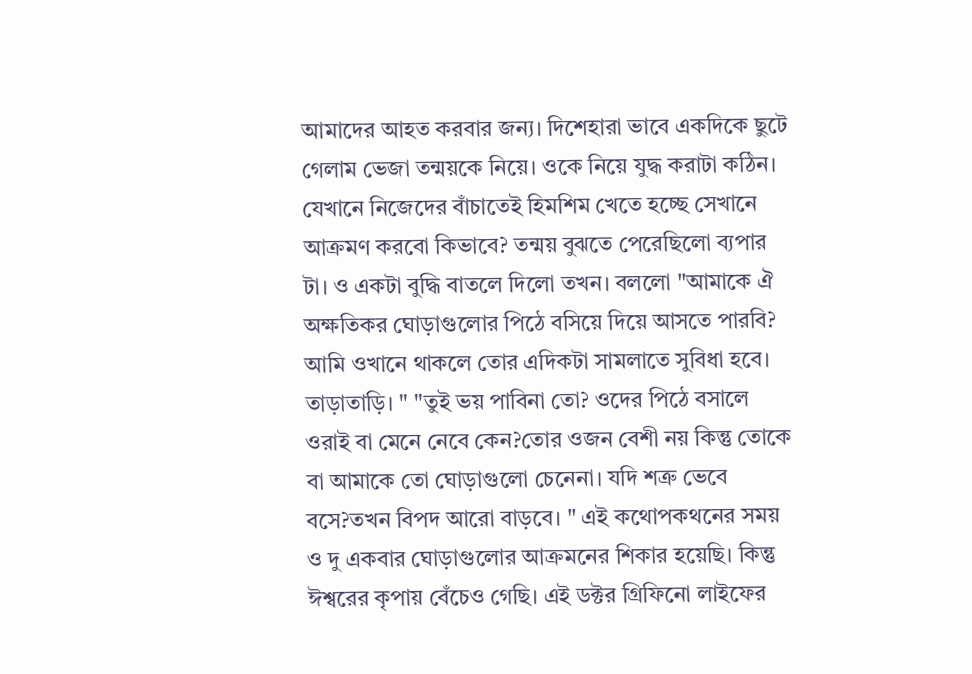আমাদের আহত করবার জন্য। দিশেহারা ভাবে একদিকে ছুটে গেলাম ভেজা তন্ময়কে নিয়ে। ওকে নিয়ে যুদ্ধ করাটা কঠিন। যেখানে নিজেদের বাঁচাতেই হিমশিম খেতে হচ্ছে সেখানে আক্রমণ করবো কিভাবে? তন্ময় বুঝতে পেরেছিলো ব্যপার টা। ও একটা বুদ্ধি বাতলে দিলো তখন। বললো "আমাকে ঐ অক্ষতিকর ঘোড়াগুলোর পিঠে বসিয়ে দিয়ে আসতে পারবি? আমি ওখানে থাকলে তোর এদিকটা সামলাতে সুবিধা হবে। তাড়াতাড়ি। " "তুই ভয় পাবিনা তো? ওদের পিঠে বসালে ওরাই বা মেনে নেবে কেন?তোর ওজন বেশী নয় কিন্তু তোকে বা আমাকে তো ঘোড়াগুলো চেনেনা। যদি শত্রু ভেবে বসে?তখন বিপদ আরো বাড়বে। " এই কথোপকথনের সময় ও দু একবার ঘোড়াগুলোর আক্রমনের শিকার হয়েছি। কিন্তু ঈশ্বরের কৃপায় বেঁচেও গেছি। এই ডক্টর গ্রিফিনো লাইফের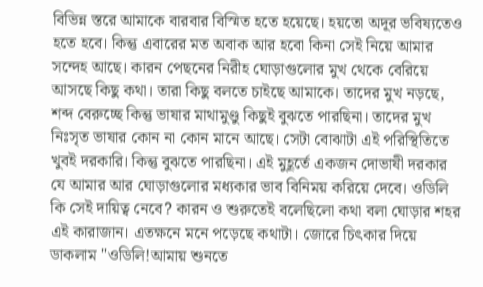বিভিন্ন স্তরে আমাকে বারবার বিস্মিত হতে হয়েছে। হয়তো অদূর ভবিষ্যতেও হতে হবে। কিন্তু এবারের মত অবাক আর হবো কিনা সেই নিয়ে আমার সন্দেহ আছে। কারন পেছনের নিরীহ ঘোড়াগুলোর মুখ থেকে বেরিয়ে আসছে কিছু কথা। তারা কিছু বলতে চাইছে আমাকে। তাদের মুখ নড়ছে, শব্দ বেরুচ্ছে কিন্তু ভাষার মাথামুণ্ডু কিছুই বুঝতে পারছিনা। তাদের মুখ নিঃসৃত ভাষার কোন না কোন মানে আছে। সেটা বোঝাটা এই পরিস্থিতিতে খুবই দরকারি। কিন্তু বুঝতে পারছিনা। এই মুহূর্তে একজন দোভাষী দরকার যে আমার আর ঘোড়াগুলোর মধ্যকার ভাব বিনিময় করিয়ে দেবে। ওডিলি কি সেই দায়িত্ব নেবে? কারন ও শুরুতেই বলেছিলো কথা বলা ঘোড়ার শহর এই কারাজান। এতক্ষনে মনে পড়েছে কথাটা। জোরে চিৎকার দিয়ে ডাকলাম "ওডিলি!আমায় শুনতে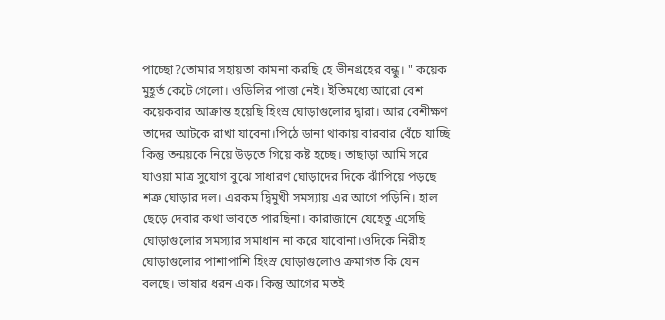পাচ্ছো?তোমার সহায়তা কামনা করছি হে ভীনগ্রহের বন্ধু। " কয়েক মুহূর্ত কেটে গেলো। ওডিলির পাত্তা নেই। ইতিমধ্যে আরো বেশ কয়েকবার আক্রান্ত হয়েছি হিংস্র ঘোড়াগুলোর দ্বারা। আর বেশীক্ষণ তাদের আটকে রাখা যাবেনা।পিঠে ডানা থাকায় বারবার বেঁচে যাচ্ছি কিন্তু তন্ময়কে নিয়ে উড়তে গিয়ে কষ্ট হচ্ছে। তাছাড়া আমি সরে যাওয়া মাত্র সুযোগ বুঝে সাধারণ ঘোড়াদের দিকে ঝাঁপিয়ে পড়ছে শত্রু ঘোড়ার দল। এরকম দ্বিমুখী সমস্যায় এর আগে পড়িনি। হাল ছেড়ে দেবার কথা ভাবতে পারছিনা। কারাজানে যেহেতু এসেছি ঘোড়াগুলোর সমস্যার সমাধান না করে যাবোনা।ওদিকে নিরীহ ঘোড়াগুলোর পাশাপাশি হিংস্র ঘোড়াগুলোও ক্রমাগত কি যেন বলছে। ভাষার ধরন এক। কিন্তু আগের মতই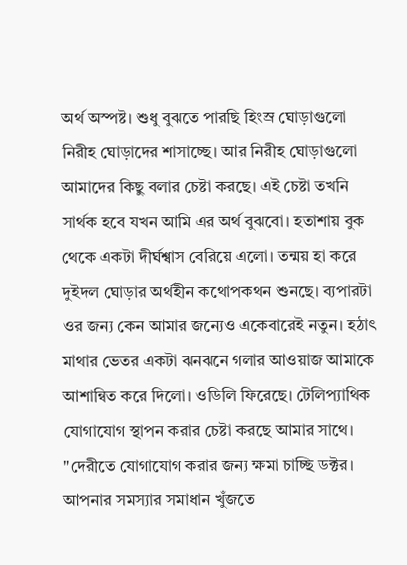অর্থ অস্পষ্ট। শুধু বুঝতে পারছি হিংস্র ঘোড়াগুলো নিরীহ ঘোড়াদের শাসাচ্ছে। আর নিরীহ ঘোড়াগুলো আমাদের কিছু বলার চেষ্টা করছে। এই চেষ্টা তখনি সার্থক হবে যখন আমি এর অর্থ বুঝবো। হতাশায় বুক থেকে একটা দীর্ঘশ্বাস বেরিয়ে এলো। তন্ময় হা করে দুইদল ঘোড়ার অর্থহীন কথোপকথন শুনছে। ব্যপারটা ওর জন্য কেন আমার জন্যেও একেবারেই নতুন। হঠাৎ মাথার ভেতর একটা ঝনঝনে গলার আওয়াজ আমাকে আশান্বিত করে দিলো। ওডিলি ফিরেছে। টেলিপ্যাথিক যোগাযোগ স্থাপন করার চেষ্টা করছে আমার সাথে। "দেরীতে যোগাযোগ করার জন্য ক্ষমা চাচ্ছি ডক্টর। আপনার সমস্যার সমাধান খুঁজতে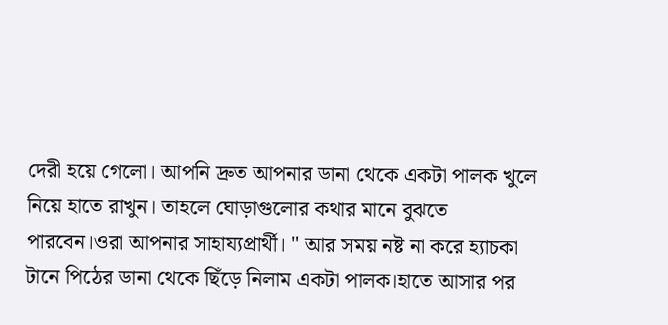দেরী হয়ে গেলো। আপনি দ্রুত আপনার ডানা থেকে একটা পালক খুলে নিয়ে হাতে রাখুন। তাহলে ঘোড়াগুলোর কথার মানে বুঝতে পারবেন।ওরা আপনার সাহায্যপ্রার্থী। " আর সময় নষ্ট না করে হ্যাচকা টানে পিঠের ডানা থেকে ছিঁড়ে নিলাম একটা পালক।হাতে আসার পর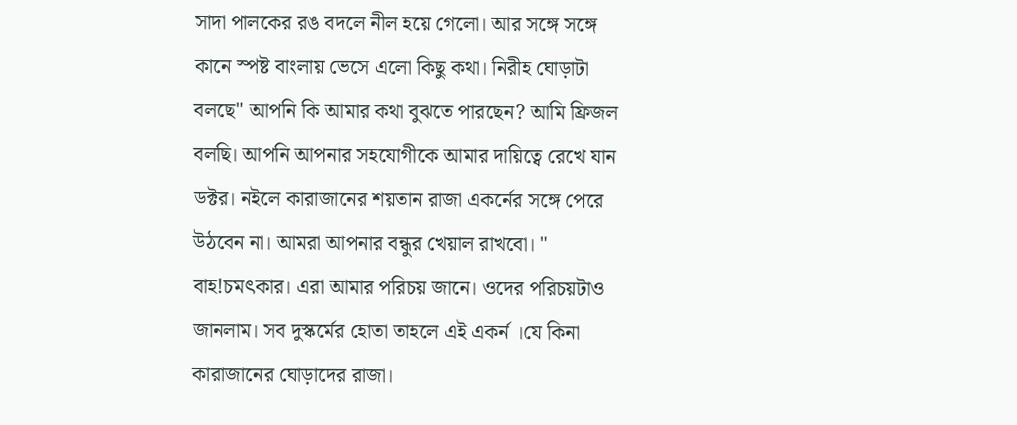সাদা পালকের রঙ বদলে নীল হয়ে গেলো। আর সঙ্গে সঙ্গে কানে স্পষ্ট বাংলায় ভেসে এলো কিছু কথা। নিরীহ ঘোড়াটা বলছে" আপনি কি আমার কথা বুঝতে পারছেন? আমি ফ্রিজল বলছি। আপনি আপনার সহযোগীকে আমার দায়িত্বে রেখে যান ডক্টর। নইলে কারাজানের শয়তান রাজা একর্নের সঙ্গে পেরে উঠবেন না। আমরা আপনার বন্ধুর খেয়াল রাখবো। " বাহ!চমৎকার। এরা আমার পরিচয় জানে। ওদের পরিচয়টাও জানলাম। সব দুস্কর্মের হোতা তাহলে এই একর্ন ।যে কিনা কারাজানের ঘোড়াদের রাজা।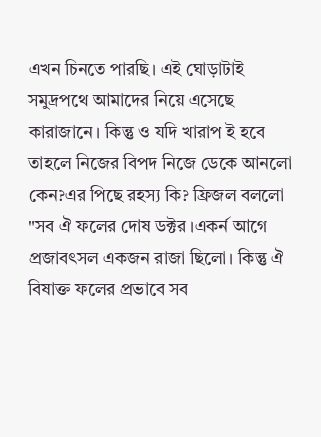এখন চিনতে পারছি। এই ঘোড়াটাই সমুদ্রপথে আমাদের নিয়ে এসেছে কারাজানে। কিন্তু ও যদি খারাপ ই হবে তাহলে নিজের বিপদ নিজে ডেকে আনলো কেন?এর পিছে রহস্য কি? ফ্রিজল বললো "সব ঐ ফলের দোষ ডক্টর ।একর্ন আগে প্রজাবৎসল একজন রাজা ছিলো। কিন্তু ঐ বিষাক্ত ফলের প্রভাবে সব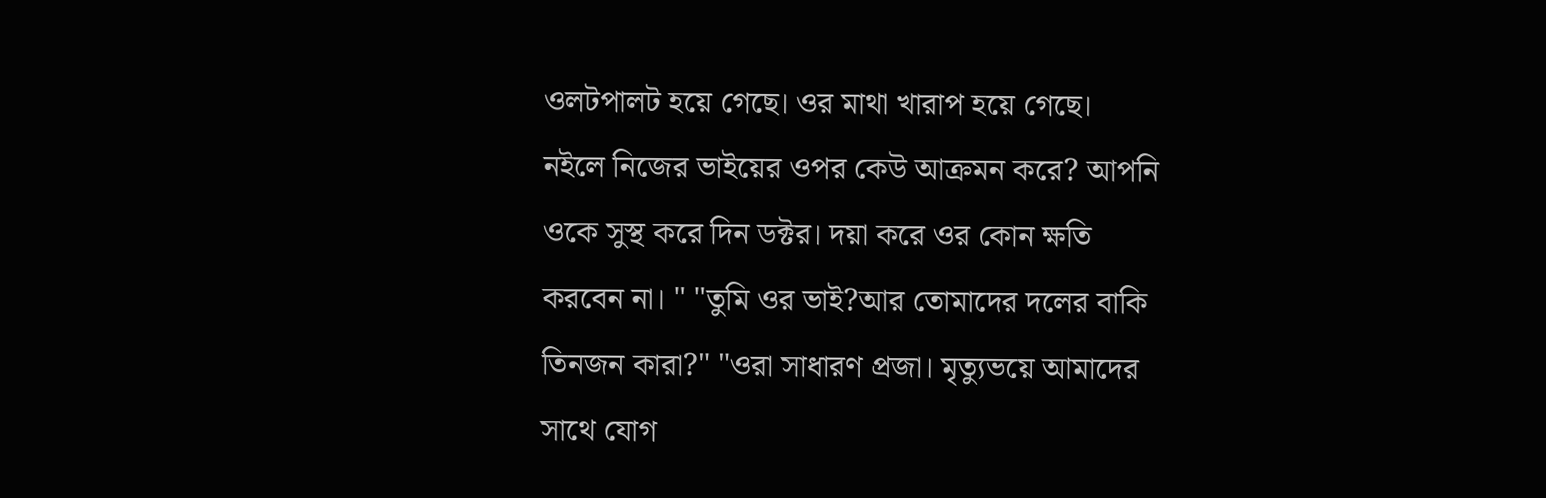ওলটপালট হয়ে গেছে। ওর মাথা খারাপ হয়ে গেছে। নইলে নিজের ভাইয়ের ওপর কেউ আক্রমন করে? আপনি ওকে সুস্থ করে দিন ডক্টর। দয়া করে ওর কোন ক্ষতি করবেন না। " "তুমি ওর ভাই?আর তোমাদের দলের বাকি তিনজন কারা?" "ওরা সাধারণ প্রজা। মৃত্যুভয়ে আমাদের সাথে যোগ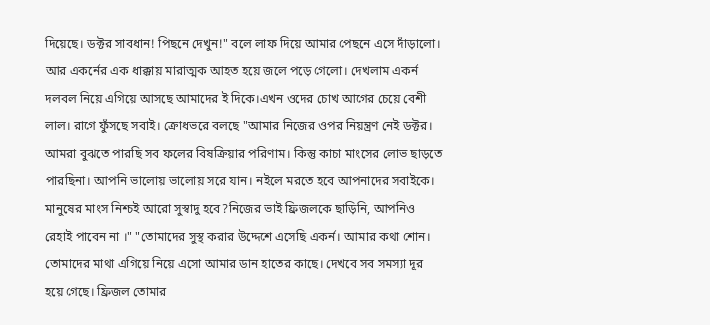দিয়েছে। ডক্টর সাবধান! পিছনে দেখুন!" বলে লাফ দিয়ে আমার পেছনে এসে দাঁড়ালো। আর একর্নের এক ধাক্কায় মারাত্মক আহত হয়ে জলে পড়ে গেলো। দেখলাম একর্ন দলবল নিয়ে এগিয়ে আসছে আমাদের ই দিকে।এখন ওদের চোখ আগের চেয়ে বেশী লাল। রাগে ফুঁসছে সবাই। ক্রোধভরে বলছে "আমার নিজের ওপর নিয়ন্ত্রণ নেই ডক্টর। আমরা বুঝতে পারছি সব ফলের বিষক্রিয়ার পরিণাম। কিন্তু কাচা মাংসের লোভ ছাড়তে পারছিনা। আপনি ভালোয় ভালোয় সরে যান। নইলে মরতে হবে আপনাদের সবাইকে। মানুষের মাংস নিশ্চই আরো সুস্বাদু হবে?নিজের ভাই ফ্রিজলকে ছাড়িনি, আপনিও রেহাই পাবেন না ।" "তোমাদের সুস্থ করার উদ্দেশে এসেছি একর্ন। আমার কথা শোন। তোমাদের মাথা এগিয়ে নিয়ে এসো আমার ডান হাতের কাছে। দেখবে সব সমস্যা দূর হয়ে গেছে। ফ্রিজল তোমার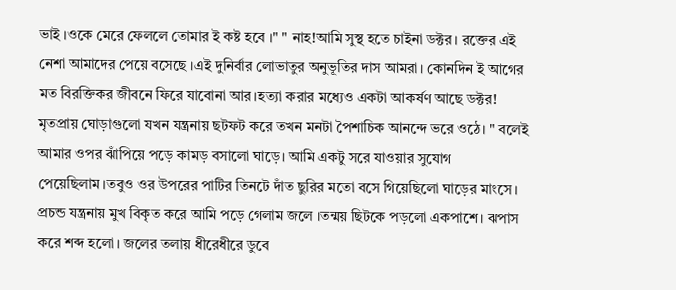ভাই ।ওকে মেরে ফেললে তোমার ই কষ্ট হবে ।" " নাহ!আমি সুস্থ হতে চাইনা ডক্টর। রক্তের এই নেশা আমাদের পেয়ে বসেছে ।এই দুনির্বার লোভাতুর অনুভূতির দাস আমরা। কোনদিন ই আগের মত বিরক্তিকর জীবনে ফিরে যাবোনা আর।হত্যা করার মধ্যেও একটা আকর্ষণ আছে ডক্টর! মৃতপ্রায় ঘোড়াগুলো যখন যন্ত্রনায় ছটফট করে তখন মনটা পৈশাচিক আনন্দে ভরে ওঠে। " বলেই আমার ওপর ঝাঁপিয়ে পড়ে কামড় বসালো ঘাড়ে। আমি একটু সরে যাওয়ার সুযোগ পেয়েছিলাম।তবুও ওর উপরের পাটির তিনটে দাঁত ছুরির মতো বসে গিয়েছিলো ঘাড়ের মাংসে। প্রচন্ড যন্ত্রনায় মুখ বিকৃত করে আমি পড়ে গেলাম জলে ।তন্ময় ছিটকে পড়লো একপাশে। ঝপাস করে শব্দ হলো। জলের তলায় ধীরেধীরে ডুবে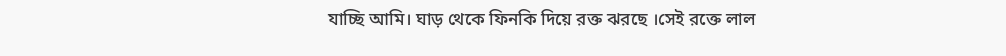যাচ্ছি আমি। ঘাড় থেকে ফিনকি দিয়ে রক্ত ঝরছে ।সেই রক্তে লাল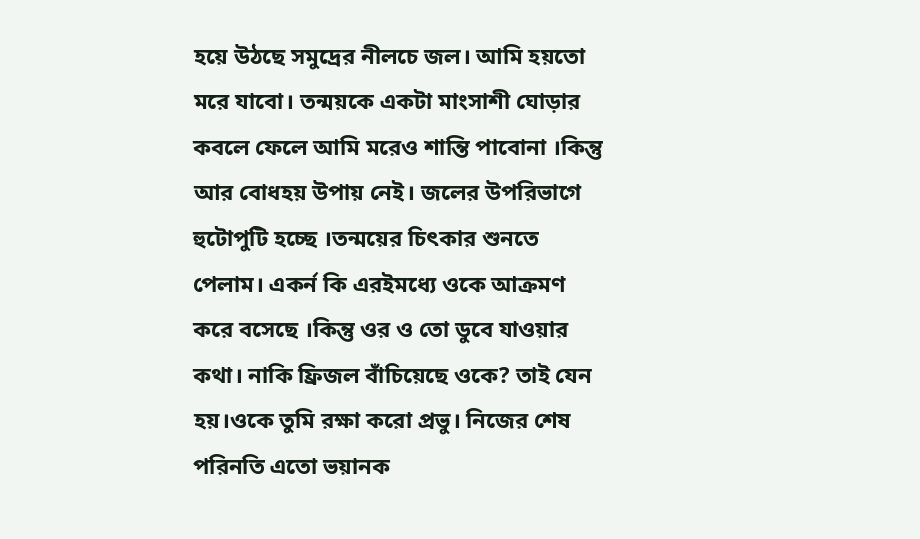হয়ে উঠছে সমুদ্রের নীলচে জল। আমি হয়তো মরে যাবো। তন্ময়কে একটা মাংসাশী ঘোড়ার কবলে ফেলে আমি মরেও শান্তি পাবোনা ।কিন্তু আর বোধহয় উপায় নেই। জলের উপরিভাগে হুটোপুটি হচ্ছে ।তন্ময়ের চিৎকার শুনতে পেলাম। একর্ন কি এরইমধ্যে ওকে আক্রমণ করে বসেছে ।কিন্তু ওর ও তো ডুবে যাওয়ার কথা। নাকি ফ্রিজল বাঁচিয়েছে ওকে? তাই যেন হয়।ওকে তুমি রক্ষা করো প্রভু। নিজের শেষ পরিনতি এতো ভয়ানক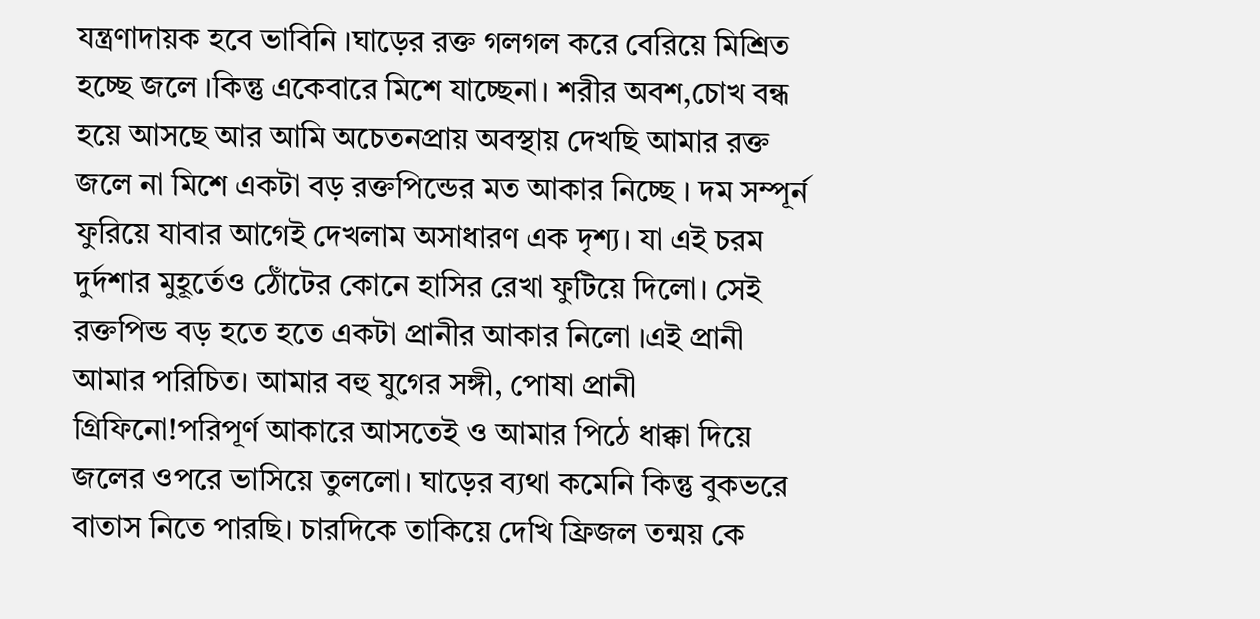যন্ত্রণাদায়ক হবে ভাবিনি ।ঘাড়ের রক্ত গলগল করে বেরিয়ে মিশ্রিত হচ্ছে জলে ।কিন্তু একেবারে মিশে যাচ্ছেনা। শরীর অবশ,চোখ বন্ধ হয়ে আসছে আর আমি অচেতনপ্রায় অবস্থায় দেখছি আমার রক্ত জলে না মিশে একটা বড় রক্তপিন্ডের মত আকার নিচ্ছে । দম সম্পূর্ন ফুরিয়ে যাবার আগেই দেখলাম অসাধারণ এক দৃশ্য। যা এই চরম দুর্দশার মুহূর্তেও ঠোঁটের কোনে হাসির রেখা ফুটিয়ে দিলো। সেই রক্তপিন্ড বড় হতে হতে একটা প্রানীর আকার নিলো ।এই প্রানী আমার পরিচিত। আমার বহু যুগের সঙ্গী, পোষা প্রানী গ্রিফিনো!পরিপূর্ণ আকারে আসতেই ও আমার পিঠে ধাক্কা দিয়ে জলের ওপরে ভাসিয়ে তুললো। ঘাড়ের ব্যথা কমেনি কিন্তু বুকভরে বাতাস নিতে পারছি। চারদিকে তাকিয়ে দেখি ফ্রিজল তন্ময় কে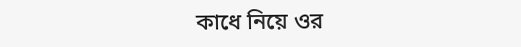কাধে নিয়ে ওর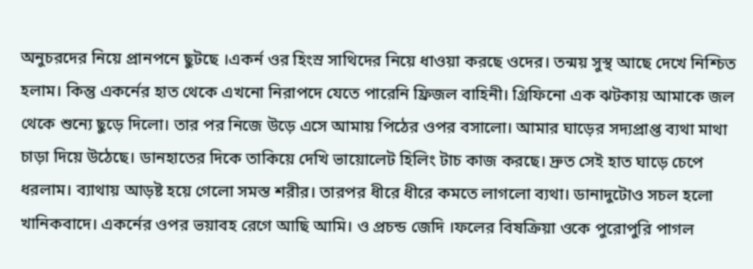অনুচরদের নিয়ে প্রানপনে ছুটছে ।একর্ন ওর হিংস্র সাথিদের নিয়ে ধাওয়া করছে ওদের। তন্ময় সুস্থ আছে দেখে নিশ্চিত হলাম। কিন্তু একর্নের হাত থেকে এখনো নিরাপদে যেতে পারেনি ফ্রিজল বাহিনী। গ্রিফিনো এক ঝটকায় আমাকে জল থেকে শুন্যে ছুড়ে দিলো। তার পর নিজে উড়ে এসে আমায় পিঠের ওপর বসালো। আমার ঘাড়ের সদ্যপ্রাপ্ত ব্যথা মাথা চাড়া দিয়ে উঠেছে। ডানহাতের দিকে তাকিয়ে দেখি ভায়োলেট হিলিং টাচ কাজ করছে। দ্রুত সেই হাত ঘাড়ে চেপে ধরলাম। ব্যাথায় আড়ষ্ট হয়ে গেলো সমস্ত শরীর। তারপর ধীরে ধীরে কমতে লাগলো ব্যথা। ডানাদুটোও সচল হলো খানিকবাদে। একর্নের ওপর ভয়াবহ রেগে আছি আমি। ও প্রচন্ড জেদি ।ফলের বিষক্রিয়া ওকে পুরোপুরি পাগল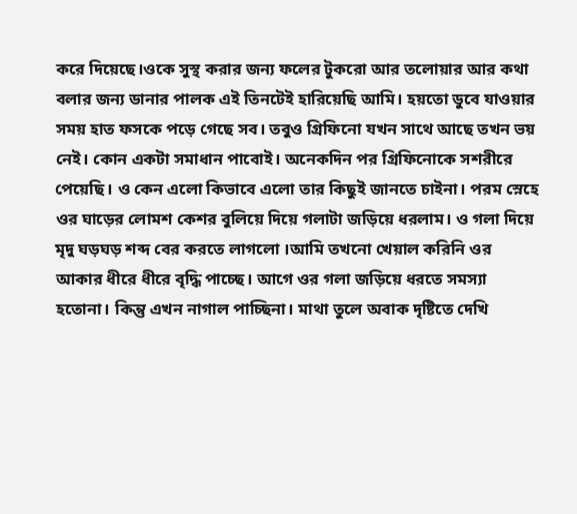করে দিয়েছে।ওকে সুস্থ করার জন্য ফলের টুকরো আর তলোয়ার আর কথা বলার জন্য ডানার পালক এই তিনটেই হারিয়েছি আমি। হয়তো ডুবে যাওয়ার সময় হাত ফসকে পড়ে গেছে সব। তবুও গ্রিফিনো যখন সাথে আছে তখন ভয় নেই। কোন একটা সমাধান পাবোই। অনেকদিন পর গ্রিফিনোকে সশরীরে পেয়েছি। ও কেন এলো কিভাবে এলো তার কিছুই জানতে চাইনা। পরম স্নেহে ওর ঘাড়ের লোমশ কেশর বুলিয়ে দিয়ে গলাটা জড়িয়ে ধরলাম। ও গলা দিয়ে মৃদু ঘড়ঘড় শব্দ বের করতে লাগলো ।আমি তখনো খেয়াল করিনি ওর আকার ধীরে ধীরে বৃদ্ধি পাচ্ছে। আগে ওর গলা জড়িয়ে ধরতে সমস্যা হতোনা। কিন্তু এখন নাগাল পাচ্ছিনা। মাথা তুলে অবাক দৃষ্টিতে দেখি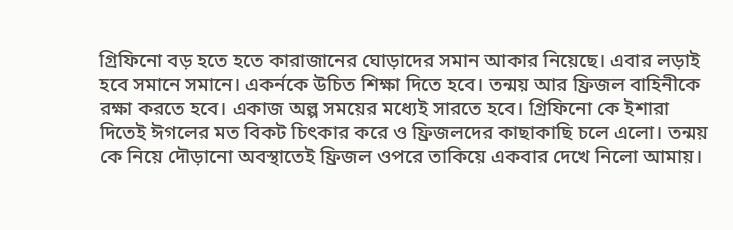গ্রিফিনো বড় হতে হতে কারাজানের ঘোড়াদের সমান আকার নিয়েছে। এবার লড়াই হবে সমানে সমানে। একর্নকে উচিত শিক্ষা দিতে হবে। তন্ময় আর ফ্রিজল বাহিনীকে রক্ষা করতে হবে। একাজ অল্প সময়ের মধ্যেই সারতে হবে। গ্রিফিনো কে ইশারা দিতেই ঈগলের মত বিকট চিৎকার করে ও ফ্রিজলদের কাছাকাছি চলে এলো। তন্ময় কে নিয়ে দৌড়ানো অবস্থাতেই ফ্রিজল ওপরে তাকিয়ে একবার দেখে নিলো আমায়।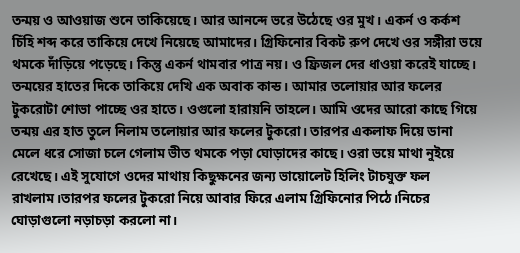তন্ময় ও আওয়াজ শুনে তাকিয়েছে। আর আনন্দে ভরে উঠেছে ওর মুখ। একর্ন ও কর্কশ চিঁহি শব্দ করে তাকিয়ে দেখে নিয়েছে আমাদের। গ্রিফিনোর বিকট রুপ দেখে ওর সঙ্গীরা ভয়ে থমকে দাঁড়িয়ে পড়েছে। কিন্তু একর্ন থামবার পাত্র নয়। ও ফ্রিজল দের ধাওয়া করেই যাচ্ছে। তন্ময়ের হাতের দিকে তাকিয়ে দেখি এক অবাক কান্ড। আমার তলোয়ার আর ফলের টুকরোটা শোভা পাচ্ছে ওর হাতে। ওগুলো হারায়নি তাহলে। আমি ওদের আরো কাছে গিয়ে তন্ময় এর হাত তুলে নিলাম তলোয়ার আর ফলের টুকরো। তারপর একলাফ দিয়ে ডানা মেলে ধরে সোজা চলে গেলাম ভীত থমকে পড়া ঘোড়াদের কাছে। ওরা ভয়ে মাথা নুইয়ে রেখেছে। এই সুযোগে ওদের মাথায় কিছুক্ষনের জন্য ভায়োলেট হিলিং টাচযুক্ত ফল রাখলাম।তারপর ফলের টুকরো নিয়ে আবার ফিরে এলাম গ্রিফিনোর পিঠে।নিচের ঘোড়াগুলো নড়াচড়া করলো না।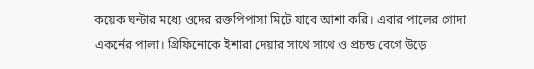কয়েক ঘন্টার মধ্যে ওদের রক্তপিপাসা মিটে যাবে আশা করি। এবার পালের গোদা একর্নের পালা। গ্রিফিনোকে ইশারা দেয়ার সাথে সাথে ও প্রচন্ড বেগে উড়ে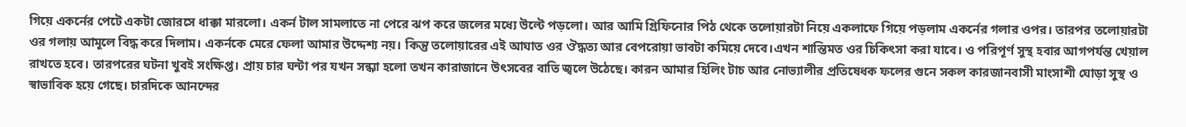গিয়ে একর্নের পেটে একটা জোরসে ধাক্কা মারলো। একর্ন টাল সামলাতে না পেরে ঝপ করে জলের মধ্যে উল্টে পড়লো। আর আমি গ্রিফিনোর পিঠ থেকে তলোয়ারটা নিয়ে একলাফে গিয়ে পড়লাম একর্নের গলার ওপর। তারপর তলোয়ারটা ওর গলায় আমূলে বিদ্ধ করে দিলাম। একর্নকে মেরে ফেলা আমার উদ্দেশ্য নয়। কিন্তু তলোয়ারের এই আঘাত ওর ঔদ্ধত্য আর বেপরোয়া ভাবটা কমিয়ে দেবে।এখন শান্তিমত ওর চিকিৎসা করা যাবে। ও পরিপূর্ণ সুস্থ হবার আগপর্যন্ত খেয়াল রাখতে হবে। তারপরের ঘটনা খুবই সংক্ষিপ্ত। প্রায় চার ঘন্টা পর যখন সন্ধ্যা হলো তখন কারাজানে উৎসবের বাতি জ্বলে উঠেছে। কারন আমার হিলিং টাচ আর নোভ্যালীর প্রতিষেধক ফলের গুনে সকল কারজানবাসী মাংসাশী ঘোড়া সুস্থ ও স্বাভাবিক হয়ে গেছে। চারদিকে আনন্দের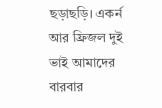ছড়াছড়ি। একর্ন আর ফ্রিজল দুই ভাই আমাদের বারবার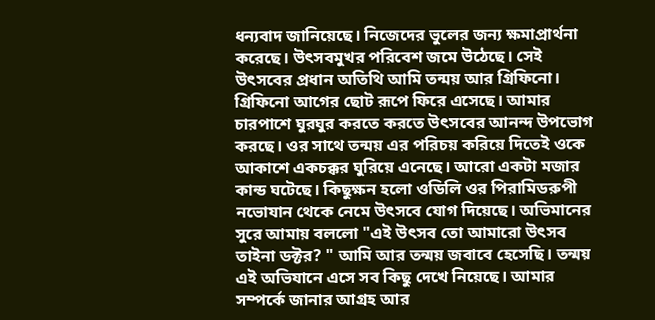ধন্যবাদ জানিয়েছে। নিজেদের ভুলের জন্য ক্ষমাপ্রার্থনা করেছে। উৎসবমুখর পরিবেশ জমে উঠেছে। সেই উৎসবের প্রধান অতিথি আমি তন্ময় আর গ্রিফিনো। গ্রিফিনো আগের ছোট রূপে ফিরে এসেছে। আমার চারপাশে ঘুরঘুর করতে করতে উৎসবের আনন্দ উপভোগ করছে। ওর সাথে তন্ময় এর পরিচয় করিয়ে দিতেই ওকে আকাশে একচক্কর ঘুরিয়ে এনেছে। আরো একটা মজার কান্ড ঘটেছে। কিছুক্ষন হলো ওডিলি ওর পিরামিডরুপী নভোযান থেকে নেমে উৎসবে যোগ দিয়েছে। অভিমানের সুরে আমায় বললো "এই উৎসব তো আমারো উৎসব তাইনা ডক্টর? " আমি আর তন্ময় জবাবে হেসেছি। তন্ময় এই অভিযানে এসে সব কিছু দেখে নিয়েছে। আমার সম্পর্কে জানার আগ্রহ আর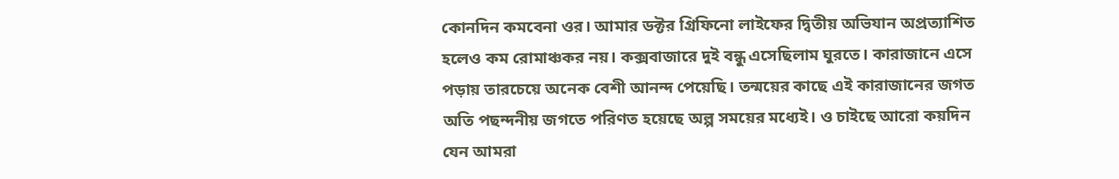কোনদিন কমবেনা ওর। আমার ডক্টর গ্রিফিনো লাইফের দ্বিতীয় অভিযান অপ্রত্যাশিত হলেও কম রোমাঞ্চকর নয়। কক্সবাজারে দুই বন্ধু এসেছিলাম ঘুরতে। কারাজানে এসে পড়ায় তারচেয়ে অনেক বেশী আনন্দ পেয়েছি। তন্ময়ের কাছে এই কারাজানের জগত অতি পছন্দনীয় জগতে পরিণত হয়েছে অল্প সময়ের মধ্যেই। ও চাইছে আরো কয়দিন যেন আমরা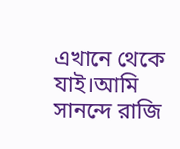এখানে থেকে যাই।আমি সানন্দে রাজি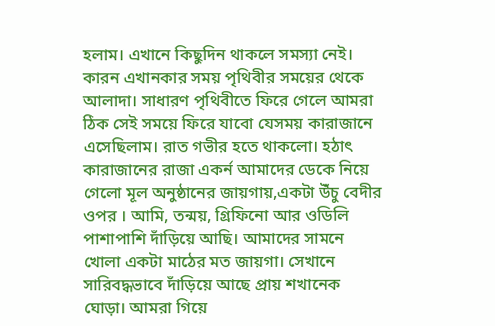হলাম। এখানে কিছুদিন থাকলে সমস্যা নেই। কারন এখানকার সময় পৃথিবীর সময়ের থেকে আলাদা। সাধারণ পৃথিবীতে ফিরে গেলে আমরা ঠিক সেই সময়ে ফিরে যাবো যেসময় কারাজানে এসেছিলাম। রাত গভীর হতে থাকলো। হঠাৎ কারাজানের রাজা একর্ন আমাদের ডেকে নিয়ে গেলো মূল অনুষ্ঠানের জায়গায়,একটা উঁচু বেদীর ওপর । আমি, তন্ময়, গ্রিফিনো আর ওডিলি পাশাপাশি দাঁড়িয়ে আছি। আমাদের সামনে খোলা একটা মাঠের মত জায়গা। সেখানে সারিবদ্ধভাবে দাঁড়িয়ে আছে প্রায় শখানেক ঘোড়া। আমরা গিয়ে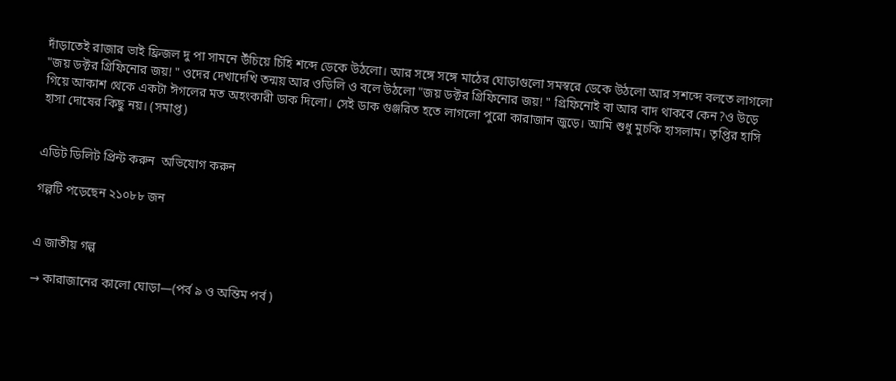দাঁড়াতেই রাজার ভাই ফ্রিজল দু পা সামনে উঁচিয়ে চিঁহি শব্দে ডেকে উঠলো। আর সঙ্গে সঙ্গে মাঠের ঘোড়াগুলো সমস্বরে ডেকে উঠলো আর সশব্দে বলতে লাগলো "জয় ডক্টর গ্রিফিনোর জয়! " ওদের দেখাদেখি তন্ময় আর ওডিলি ও বলে উঠলো "জয় ডক্টর গ্রিফিনোর জয়! " গ্রিফিনোই বা আর বাদ থাকবে কেন?ও উড়ে গিয়ে আকাশ থেকে একটা ঈগলের মত অহংকারী ডাক দিলো। সেই ডাক গুঞ্জরিত হতে লাগলো পুরো কারাজান জুড়ে। আমি শুধু মুচকি হাসলাম। তৃপ্তির হাসি হাসা দোষের কিছু নয়। (সমাপ্ত)


এডিট ডিলিট প্রিন্ট করুন  অভিযোগ করুন

গল্পটি পড়েছেন ২১০৮৮ জন


এ জাতীয় গল্প

→ কারাজানের কালো ঘোড়া—(পর্ব ৯ ও অন্তিম পর্ব )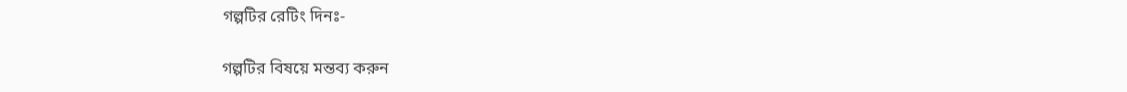গল্পটির রেটিং দিনঃ-

গল্পটির বিষয়ে মন্তব্য করুন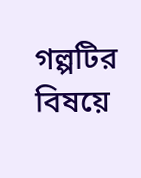গল্পটির বিষয়ে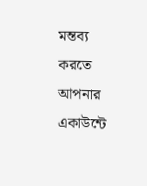মন্তব্য করতে আপনার একাউন্টে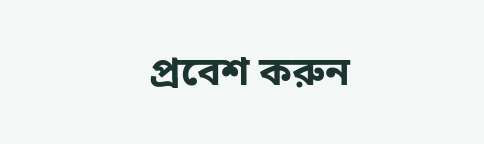প্রবেশ করুন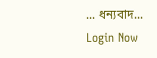... ধন্যবাদ... Login Now